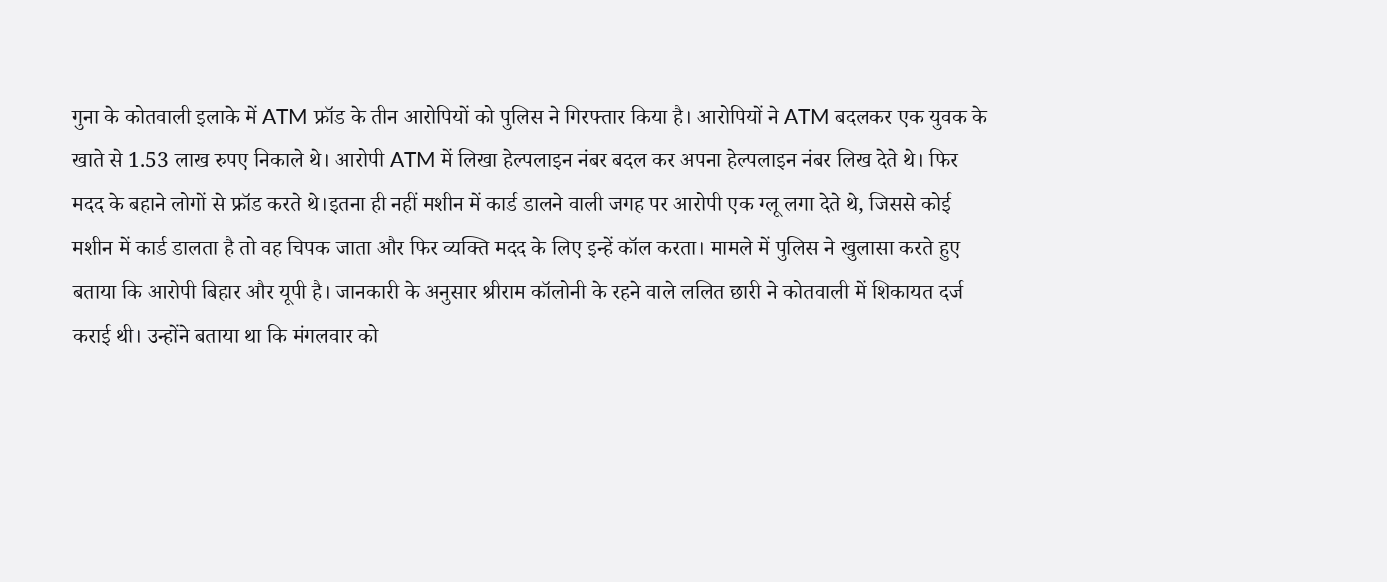गुना के कोतवाली इलाके में ATM फ्रॉड के तीन आरोपियों को पुलिस ने गिरफ्तार किया है। आरोपियों ने ATM बदलकर एक युवक के खाते से 1.53 लाख रुपए निकाले थे। आरोपी ATM में लिखा हेल्पलाइन नंबर बदल कर अपना हेल्पलाइन नंबर लिख देते थे। फिर मदद के बहाने लोगों से फ्रॉड करते थे।इतना ही नहीं मशीन में कार्ड डालने वाली जगह पर आरोपी एक ग्लू लगा देते थे, जिससे कोई मशीन में कार्ड डालता है तो वह चिपक जाता और फिर व्यक्ति मदद के लिए इन्हें कॉल करता। मामले में पुलिस ने खुलासा करते हुए बताया कि आरोपी बिहार और यूपी है। जानकारी के अनुसार श्रीराम कॉलोनी के रहने वाले ललित छारी ने कोतवाली में शिकायत दर्ज कराई थी। उन्होंने बताया था कि मंगलवार को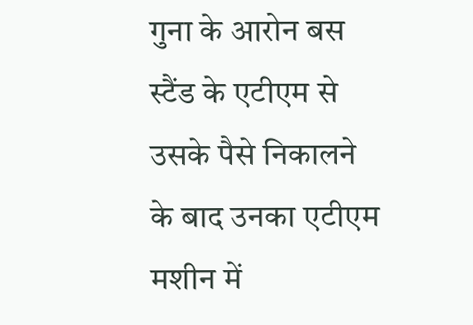गुना के आरोन बस स्टैंड के एटीएम से उसके पैसे निकालने के बाद उनका एटीएम मशीन में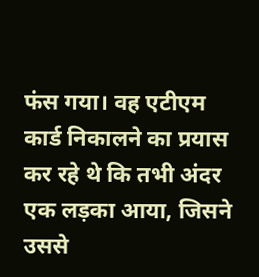फंस गया। वह एटीएम कार्ड निकालने का प्रयास कर रहे थे कि तभी अंदर एक लड़का आया, जिसने उससे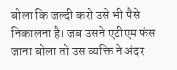बोला कि जल्दी करो उसे भी पैसे निकालना है। जब उसने एटीएम फंस जाना बोला तो उस व्यक्ति ने अंदर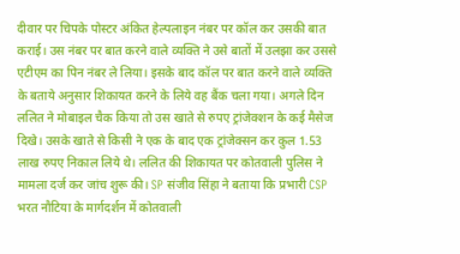दीवार पर चिपके पोस्टर अंकित हेल्पलाइन नंबर पर कॉल कर उसकी बात कराई। उस नंबर पर बात करने वाले व्यक्ति ने उसे बातों में उलझा कर उससे एटीएम का पिन नंबर ले लिया। इसके बाद कॉल पर बात करने वाले व्यक्ति के बताये अनुसार शिकायत करने के लिये वह बैंक चला गया। अगले दिन ललित ने मोबाइल चैक किया तो उस खाते से रुपए ट्रांजेक्शन के कई मैसेज दिखे। उसके खाते से किसी ने एक के बाद एक ट्रांजेक्सन कर कुल 1.53 लाख रुपए निकाल लिये थे। ललित की शिकायत पर कोतवाली पुलिस ने मामला दर्ज कर जांच शुरू की। SP संजीव सिंहा ने बताया कि प्रभारी CSP भरत नौटिया के मार्गदर्शन में कोतवाली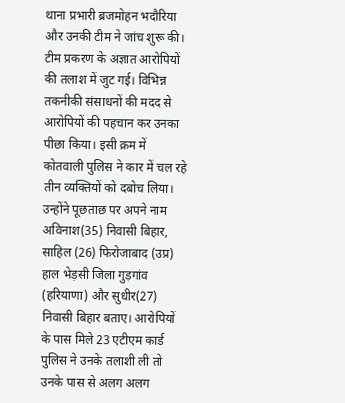थाना प्रभारी ब्रजमोहन भदौरिया और उनकी टीम ने जांच शुरू की। टीम प्रकरण के अज्ञात आरोपियों की तलाश में जुट गई। विभिन्न तकनीकी संसाधनों की मदद से आरोपियों की पहचान कर उनका पीछा किया। इसी क्रम में कोतवाली पुलिस ने कार में चल रहे तीन व्यक्तियों को दबोच लिया। उन्होंने पूछताछ पर अपने नाम अविनाश(35) निवासी बिहार, साहिल (26) फिरोजाबाद (उप्र) हाल भेड़सी जिला गुड़गांव (हरियाणा) और सुधीर(27) निवासी बिहार बताए। आरोपियों के पास मिले 23 एटीएम कार्ड पुलिस ने उनके तलाशी ली तो उनके पास से अलग अलग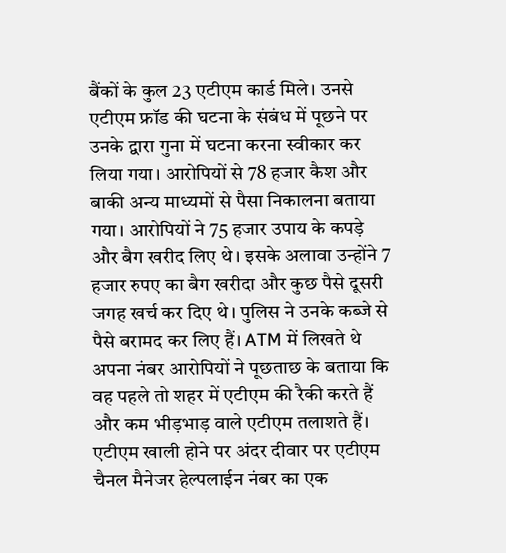बैंकों के कुल 23 एटीएम कार्ड मिले। उनसे एटीएम फ्रॉड की घटना के संबंध में पूछने पर उनके द्वारा गुना में घटना करना स्वीकार कर लिया गया। आरोपियों से 78 हजार कैश और बाकी अन्य माध्यमों से पैसा निकालना बताया गया। आरोपियों ने 75 हजार उपाय के कपड़े और बैग खरीद लिए थे। इसके अलावा उन्होंने 7 हजार रुपए का बैग खरीदा और कुछ पैसे दूसरी जगह खर्च कर दिए थे। पुलिस ने उनके कब्जे से पैसे बरामद कर लिए हैं। ATM में लिखते थे अपना नंबर आरोपियों ने पूछताछ के बताया कि वह पहले तो शहर में एटीएम की रैकी करते हैं और कम भीड़भाड़ वाले एटीएम तलाशते हैं। एटीएम खाली होने पर अंदर दीवार पर एटीएम चैनल मैनेजर हेल्पलाईन नंबर का एक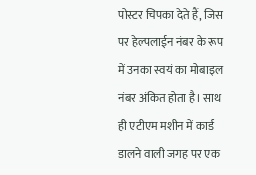पोस्टर चिपका देते हैं, जिस पर हेल्पलाईन नंबर के रूप में उनका स्वयं का मोबाइल नंबर अंकित होता है। साथ ही एटीएम मशीन में कार्ड डालने वाली जगह पर एक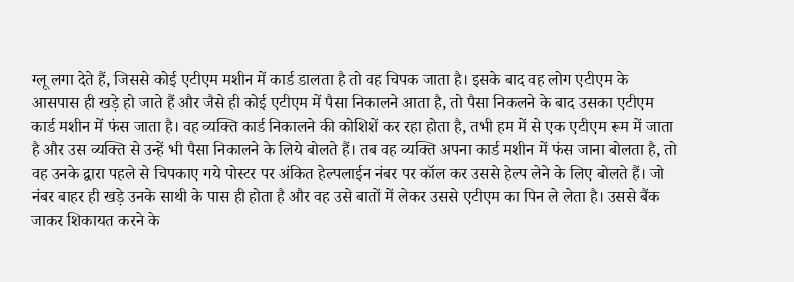ग्लू लगा देते हैं, जिससे कोई एटीएम मशीन में कार्ड डालता है तो वह चिपक जाता है। इसके बाद वह लोग एटीएम के आसपास ही खड़े हो जाते हैं और जैसे ही कोई एटीएम में पैसा निकालने आता है, तो पैसा निकलने के बाद उसका एटीएम कार्ड मशीन में फंस जाता है। वह व्यक्ति कार्ड निकालने की कोशिशें कर रहा होता है, तभी हम में से एक एटीएम रूम में जाता है और उस व्यक्ति से उन्हें भी पैसा निकालने के लिये बोलते हैं। तब वह व्यक्ति अपना कार्ड मशीन में फंस जाना बोलता है, तो वह उनके द्वारा पहले से चिपकाए गये पोस्टर पर अंकित हेल्पलाईन नंबर पर कॉल कर उससे हेल्प लेने के लिए बोलते हैं। जो नंबर बाहर ही खड़े उनके साथी के पास ही होता है और वह उसे बातों में लेकर उससे एटीएम का पिन ले लेता है। उससे बैंक जाकर शिकायत करने के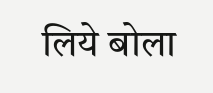लिये बोला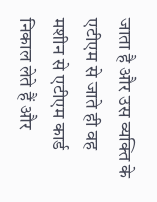जाता है और उस व्यक्ति के एटीएम से जाते ही वह मशीन से एटीएम कार्ड निकाल लेते हैं और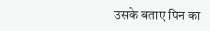उसके बताए पिन का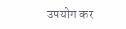उपयोग कर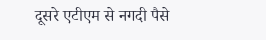दूसरे एटीएम से नगदी पैसे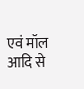एवं मॉल आदि से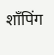शॉंपिंग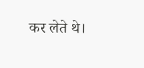कर लेते थे।